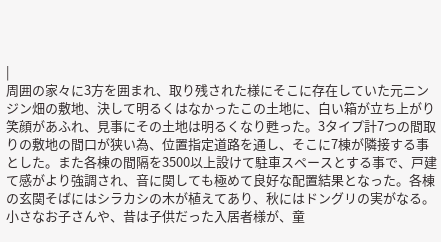|
周囲の家々に3方を囲まれ、取り残された様にそこに存在していた元ニンジン畑の敷地、決して明るくはなかったこの土地に、白い箱が立ち上がり笑顔があふれ、見事にその土地は明るくなり甦った。3タイプ計7つの間取りの敷地の間口が狭い為、位置指定道路を通し、そこに7棟が隣接する事とした。また各棟の間隔を3500以上設けて駐車スペースとする事で、戸建て感がより強調され、音に関しても極めて良好な配置結果となった。各棟の玄関そばにはシラカシの木が植えてあり、秋にはドングリの実がなる。小さなお子さんや、昔は子供だった入居者様が、童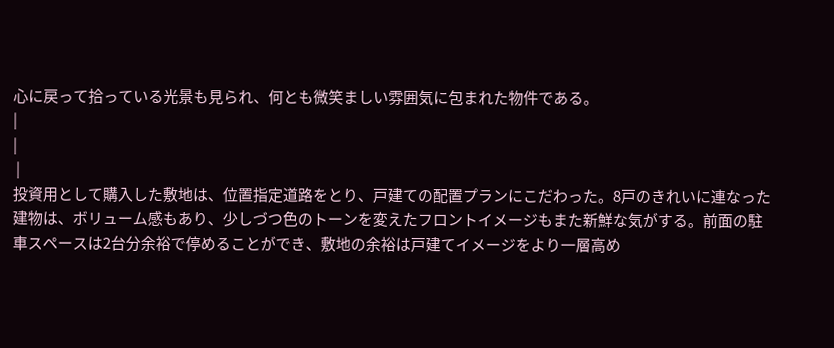心に戻って拾っている光景も見られ、何とも微笑ましい雰囲気に包まれた物件である。
|
|
 |
投資用として購入した敷地は、位置指定道路をとり、戸建ての配置プランにこだわった。8戸のきれいに連なった建物は、ボリューム感もあり、少しづつ色のトーンを変えたフロントイメージもまた新鮮な気がする。前面の駐車スペースは2台分余裕で停めることができ、敷地の余裕は戸建てイメージをより一層高め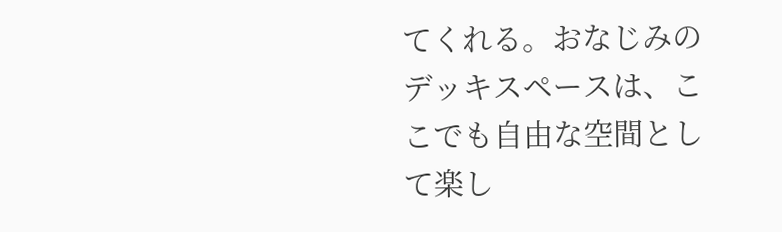てくれる。おなじみのデッキスペースは、ここでも自由な空間として楽し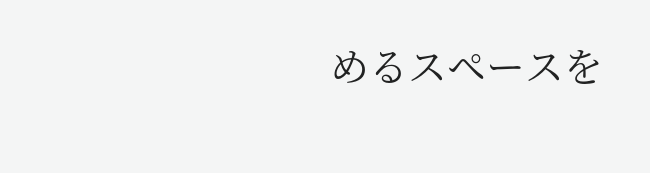めるスペースを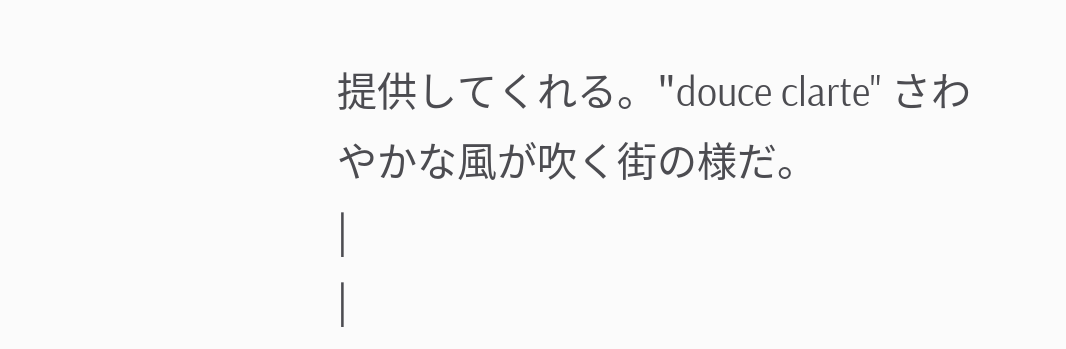提供してくれる。"douce clarte" さわやかな風が吹く街の様だ。
|
|